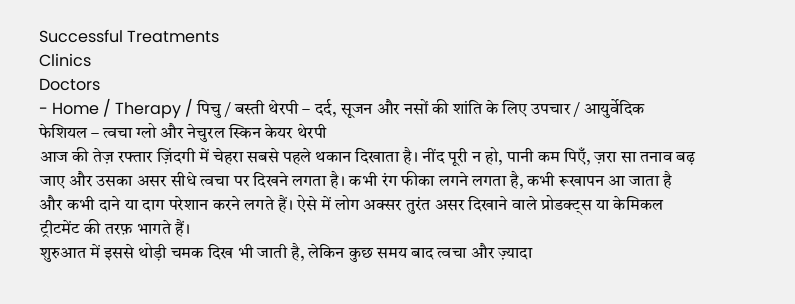Successful Treatments
Clinics
Doctors
- Home / Therapy / पिचु / बस्ती थेरपी – दर्द, सूजन और नसों की शांति के लिए उपचार / आयुर्वेदिक फेशियल – त्वचा ग्लो और नेचुरल स्किन केयर थेरपी
आज की तेज़ रफ्तार ज़िंदगी में चेहरा सबसे पहले थकान दिखाता है। नींद पूरी न हो, पानी कम पिएँ, ज़रा सा तनाव बढ़ जाए और उसका असर सीधे त्वचा पर दिखने लगता है। कभी रंग फीका लगने लगता है, कभी रूखापन आ जाता है और कभी दाने या दाग परेशान करने लगते हैं। ऐसे में लोग अक्सर तुरंत असर दिखाने वाले प्रोडक्ट्स या केमिकल ट्रीटमेंट की तरफ़ भागते हैं।
शुरुआत में इससे थोड़ी चमक दिख भी जाती है, लेकिन कुछ समय बाद त्वचा और ज़्यादा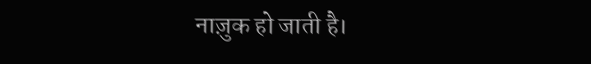नाज़ुक हो जाती है।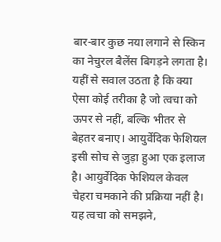बार-बार कुछ नया लगाने से स्किन का नेचुरल बैलेंस बिगड़ने लगता है। यहीं से सवाल उठता है कि क्या ऐसा कोई तरीका है जो त्वचा को ऊपर से नहीं, बल्कि भीतर से बेहतर बनाए। आयुर्वेदिक फेशियल इसी सोच से जुड़ा हुआ एक इलाज है। आयुर्वेदिक फेशियल केवल चेहरा चमकाने की प्रक्रिया नहीं है। यह त्वचा को समझने,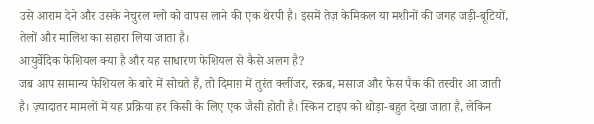उसे आराम देने और उसके नेचुरल ग्लो को वापस लाने की एक थेरपी है। इसमें तेज़ केमिकल या मशीनों की जगह जड़ी-बूटियों, तेलों और मालिश का सहारा लिया जाता है।
आयुर्वेदिक फेशियल क्या है और यह साधारण फेशियल से कैसे अलग है?
जब आप सामान्य फेशियल के बारे में सोचते हैं, तो दिमाग़ में तुरंत क्लींजर, स्क्रब, मसाज और फेस पैक की तस्वीर आ जाती है। ज़्यादातर मामलों में यह प्रक्रिया हर किसी के लिए एक जैसी होती है। स्किन टाइप को थोड़ा-बहुत देखा जाता है, लेकिन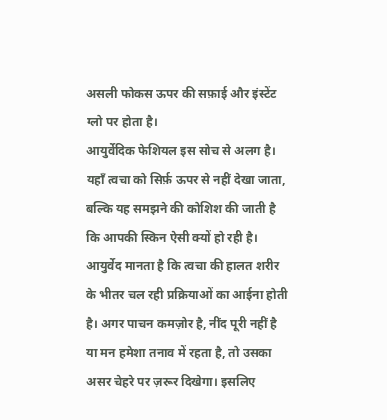असली फोकस ऊपर की सफ़ाई और इंस्टेंट ग्लो पर होता है।
आयुर्वेदिक फेशियल इस सोच से अलग है। यहाँ त्वचा को सिर्फ़ ऊपर से नहीं देखा जाता, बल्कि यह समझने की कोशिश की जाती है कि आपकी स्किन ऐसी क्यों हो रही है। आयुर्वेद मानता है कि त्वचा की हालत शरीर के भीतर चल रही प्रक्रियाओं का आईना होती है। अगर पाचन कमज़ोर है, नींद पूरी नहीं है या मन हमेशा तनाव में रहता है, तो उसका असर चेहरे पर ज़रूर दिखेगा। इसलिए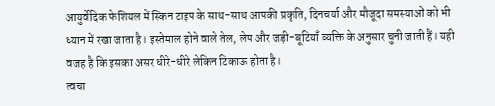आयुर्वेदिक फेशियल में स्किन टाइप के साथ-साथ आपकी प्रकृति, दिनचर्या और मौजूदा समस्याओं को भी ध्यान में रखा जाता है। इस्तेमाल होने वाले तेल, लेप और जड़ी-बूटियाँ व्यक्ति के अनुसार चुनी जाती हैं। यही वजह है कि इसका असर धीरे-धीरे लेकिन टिकाऊ होता है।
त्वचा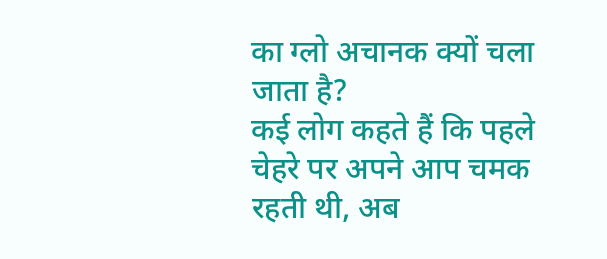का ग्लो अचानक क्यों चला जाता है?
कई लोग कहते हैं कि पहले चेहरे पर अपने आप चमक रहती थी, अब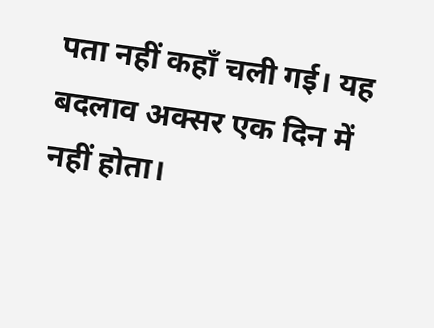पता नहीं कहाँ चली गई। यह बदलाव अक्सर एक दिन में नहीं होता।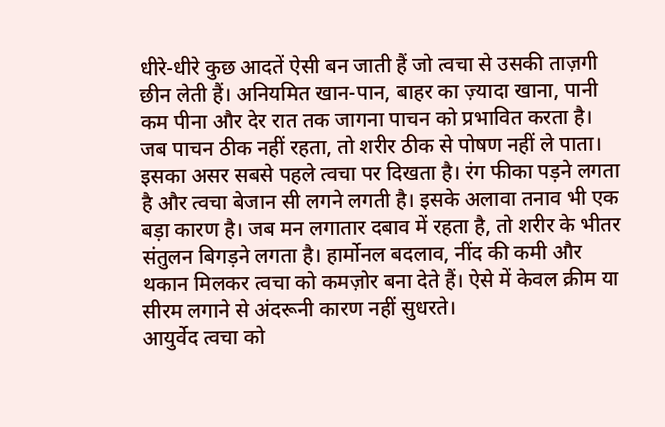धीरे-धीरे कुछ आदतें ऐसी बन जाती हैं जो त्वचा से उसकी ताज़गी छीन लेती हैं। अनियमित खान-पान, बाहर का ज़्यादा खाना, पानी कम पीना और देर रात तक जागना पाचन को प्रभावित करता है। जब पाचन ठीक नहीं रहता, तो शरीर ठीक से पोषण नहीं ले पाता। इसका असर सबसे पहले त्वचा पर दिखता है। रंग फीका पड़ने लगता है और त्वचा बेजान सी लगने लगती है। इसके अलावा तनाव भी एक बड़ा कारण है। जब मन लगातार दबाव में रहता है, तो शरीर के भीतर संतुलन बिगड़ने लगता है। हार्मोनल बदलाव, नींद की कमी और थकान मिलकर त्वचा को कमज़ोर बना देते हैं। ऐसे में केवल क्रीम या सीरम लगाने से अंदरूनी कारण नहीं सुधरते।
आयुर्वेद त्वचा को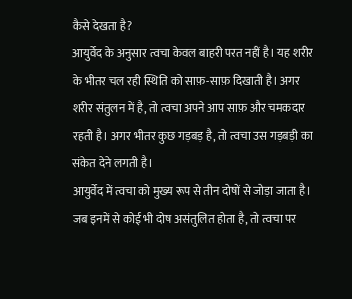कैसे देखता है?
आयुर्वेद के अनुसार त्वचा केवल बाहरी परत नहीं है। यह शरीर के भीतर चल रही स्थिति को साफ़-साफ़ दिखाती है। अगर शरीर संतुलन में है, तो त्वचा अपने आप साफ़ और चमकदार रहती है। अगर भीतर कुछ गड़बड़ है, तो त्वचा उस गड़बड़ी का संकेत देने लगती है।
आयुर्वेद में त्वचा को मुख्य रूप से तीन दोषों से जोड़ा जाता है। जब इनमें से कोई भी दोष असंतुलित होता है, तो त्वचा पर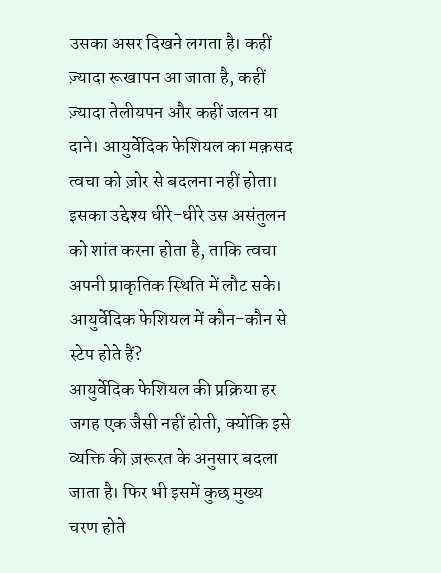उसका असर दिखने लगता है। कहीं ज़्यादा रूखापन आ जाता है, कहीं ज़्यादा तेलीयपन और कहीं जलन या दाने। आयुर्वेदिक फेशियल का मक़सद त्वचा को ज़ोर से बदलना नहीं होता। इसका उद्देश्य धीरे-धीरे उस असंतुलन को शांत करना होता है, ताकि त्वचा अपनी प्राकृतिक स्थिति में लौट सके।
आयुर्वेदिक फेशियल में कौन-कौन से स्टेप होते हैं?
आयुर्वेदिक फेशियल की प्रक्रिया हर जगह एक जैसी नहीं होती, क्योंकि इसे व्यक्ति की ज़रूरत के अनुसार बदला जाता है। फिर भी इसमें कुछ मुख्य चरण होते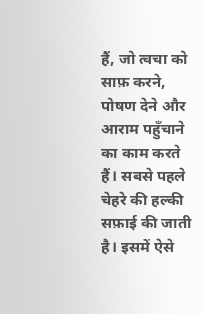हैं, जो त्वचा को साफ़ करने, पोषण देने और आराम पहुँचाने का काम करते हैं। सबसे पहले चेहरे की हल्की सफ़ाई की जाती है। इसमें ऐसे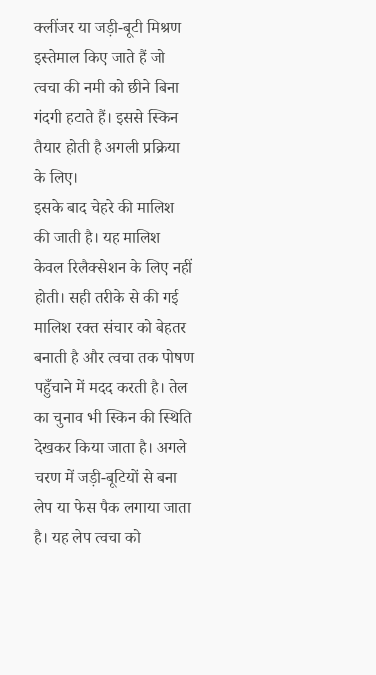क्लींजर या जड़ी-बूटी मिश्रण इस्तेमाल किए जाते हैं जो त्वचा की नमी को छीने बिना गंदगी हटाते हैं। इससे स्किन तैयार होती है अगली प्रक्रिया के लिए।
इसके बाद चेहरे की मालिश की जाती है। यह मालिश केवल रिलैक्सेशन के लिए नहीं होती। सही तरीके से की गई मालिश रक्त संचार को बेहतर बनाती है और त्वचा तक पोषण पहुँचाने में मदद करती है। तेल का चुनाव भी स्किन की स्थिति देखकर किया जाता है। अगले चरण में जड़ी-बूटियों से बना लेप या फेस पैक लगाया जाता है। यह लेप त्वचा को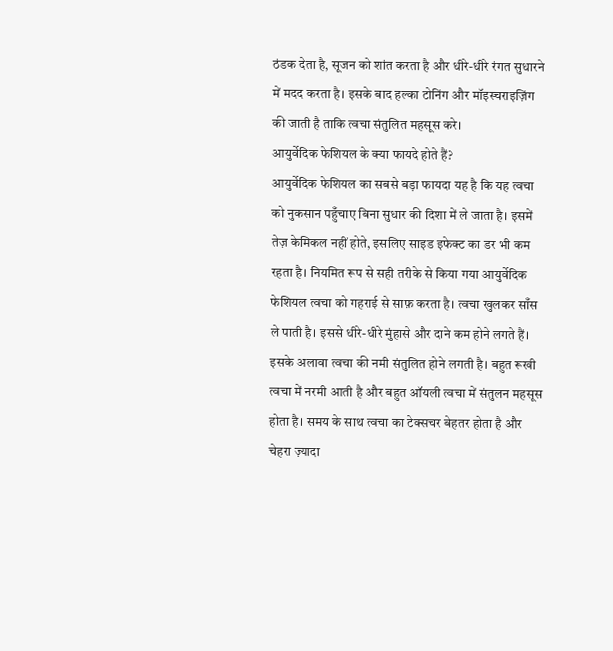ठंडक देता है, सूजन को शांत करता है और धीरे-धीरे रंगत सुधारने में मदद करता है। इसके बाद हल्का टोनिंग और मॉइस्चराइज़िंग की जाती है ताकि त्वचा संतुलित महसूस करे।
आयुर्वेदिक फेशियल के क्या फायदे होते हैं?
आयुर्वेदिक फेशियल का सबसे बड़ा फायदा यह है कि यह त्वचा को नुकसान पहुँचाए बिना सुधार की दिशा में ले जाता है। इसमें तेज़ केमिकल नहीं होते, इसलिए साइड इफेक्ट का डर भी कम रहता है। नियमित रूप से सही तरीके से किया गया आयुर्वेदिक फेशियल त्वचा को गहराई से साफ़ करता है। त्वचा खुलकर साँस ले पाती है। इससे धीरे-धीरे मुंहासे और दाने कम होने लगते हैं।
इसके अलावा त्वचा की नमी संतुलित होने लगती है। बहुत रूखी त्वचा में नरमी आती है और बहुत ऑयली त्वचा में संतुलन महसूस होता है। समय के साथ त्वचा का टेक्सचर बेहतर होता है और चेहरा ज़्यादा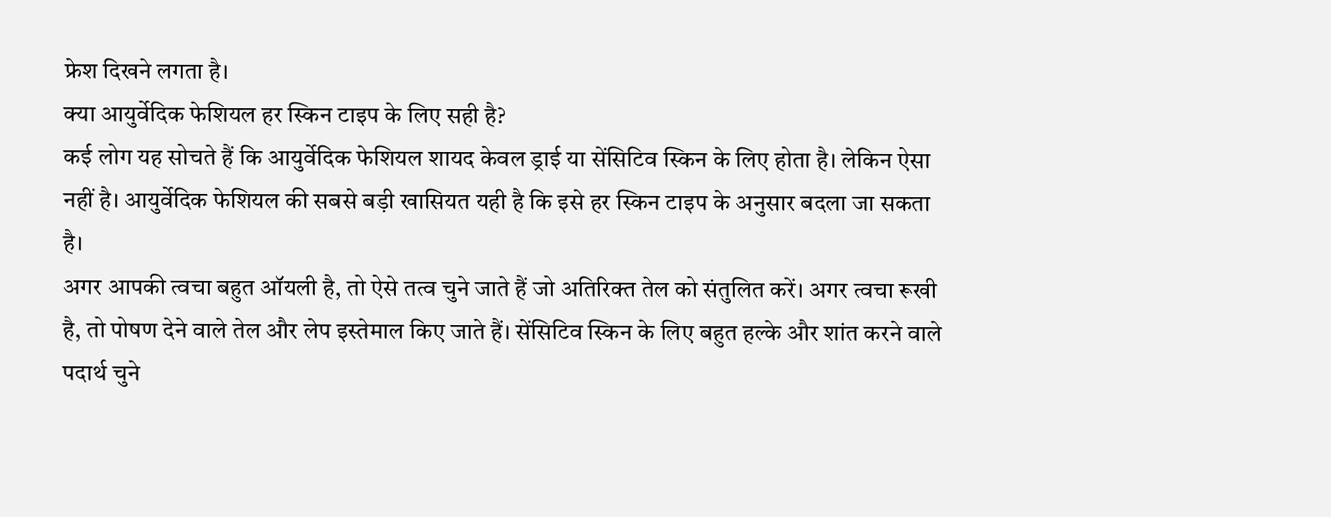फ्रेश दिखने लगता है।
क्या आयुर्वेदिक फेशियल हर स्किन टाइप के लिए सही है?
कई लोग यह सोचते हैं कि आयुर्वेदिक फेशियल शायद केवल ड्राई या सेंसिटिव स्किन के लिए होता है। लेकिन ऐसा नहीं है। आयुर्वेदिक फेशियल की सबसे बड़ी खासियत यही है कि इसे हर स्किन टाइप के अनुसार बदला जा सकता है।
अगर आपकी त्वचा बहुत ऑयली है, तो ऐसे तत्व चुने जाते हैं जो अतिरिक्त तेल को संतुलित करें। अगर त्वचा रूखी है, तो पोषण देने वाले तेल और लेप इस्तेमाल किए जाते हैं। सेंसिटिव स्किन के लिए बहुत हल्के और शांत करने वाले पदार्थ चुने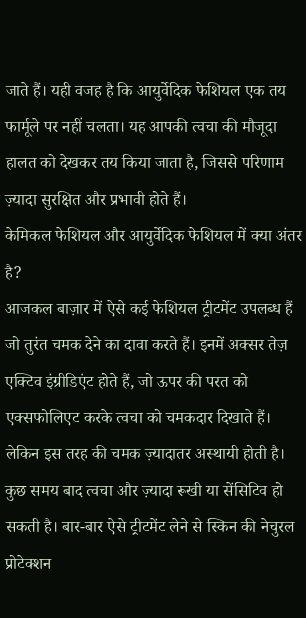जाते हैं। यही वजह है कि आयुर्वेदिक फेशियल एक तय फार्मूले पर नहीं चलता। यह आपकी त्वचा की मौजूदा हालत को देखकर तय किया जाता है, जिससे परिणाम ज़्यादा सुरक्षित और प्रभावी होते हैं।
केमिकल फेशियल और आयुर्वेदिक फेशियल में क्या अंतर है?
आजकल बाज़ार में ऐसे कई फेशियल ट्रीटमेंट उपलब्ध हैं जो तुरंत चमक देने का दावा करते हैं। इनमें अक्सर तेज़ एक्टिव इंग्रीडिएंट होते हैं, जो ऊपर की परत को एक्सफोलिएट करके त्वचा को चमकदार दिखाते हैं। लेकिन इस तरह की चमक ज़्यादातर अस्थायी होती है। कुछ समय बाद त्वचा और ज़्यादा रूखी या सेंसिटिव हो सकती है। बार-बार ऐसे ट्रीटमेंट लेने से स्किन की नेचुरल प्रोटेक्शन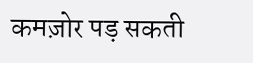कमज़ोर पड़ सकती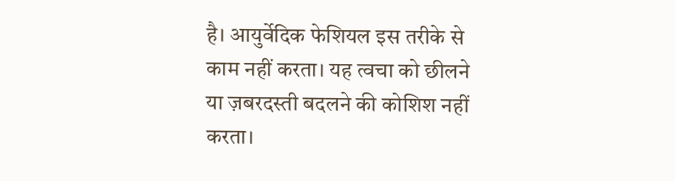है। आयुर्वेदिक फेशियल इस तरीके से काम नहीं करता। यह त्वचा को छीलने या ज़बरदस्ती बदलने की कोशिश नहीं करता।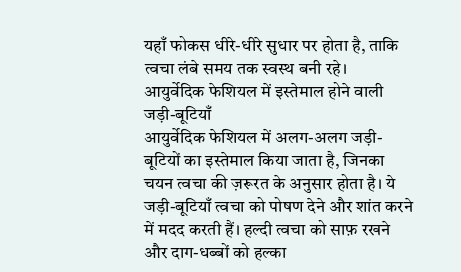यहाँ फोकस धीरे-धीरे सुधार पर होता है, ताकि त्वचा लंबे समय तक स्वस्थ बनी रहे।
आयुर्वेदिक फेशियल में इस्तेमाल होने वाली जड़ी-बूटियाँ
आयुर्वेदिक फेशियल में अलग-अलग जड़ी-बूटियों का इस्तेमाल किया जाता है, जिनका चयन त्वचा की ज़रूरत के अनुसार होता है। ये जड़ी-बूटियाँ त्वचा को पोषण देने और शांत करने में मदद करती हैं। हल्दी त्वचा को साफ़ रखने और दाग-धब्बों को हल्का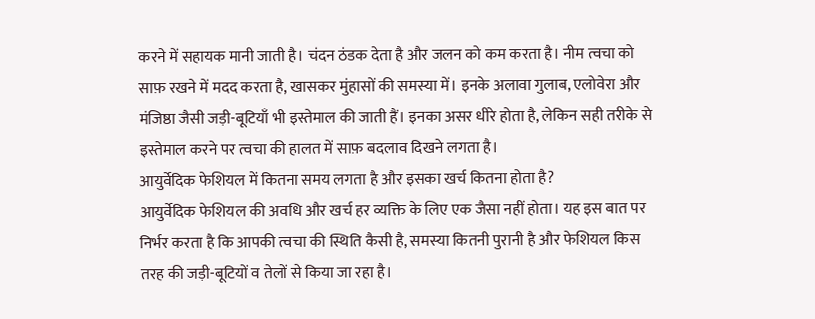करने में सहायक मानी जाती है। चंदन ठंडक देता है और जलन को कम करता है। नीम त्वचा को साफ़ रखने में मदद करता है, खासकर मुंहासों की समस्या में। इनके अलावा गुलाब, एलोवेरा और मंजिष्ठा जैसी जड़ी-बूटियाँ भी इस्तेमाल की जाती हैं। इनका असर धीरे होता है, लेकिन सही तरीके से इस्तेमाल करने पर त्वचा की हालत में साफ़ बदलाव दिखने लगता है।
आयुर्वेदिक फेशियल में कितना समय लगता है और इसका खर्च कितना होता है?
आयुर्वेदिक फेशियल की अवधि और खर्च हर व्यक्ति के लिए एक जैसा नहीं होता। यह इस बात पर निर्भर करता है कि आपकी त्वचा की स्थिति कैसी है, समस्या कितनी पुरानी है और फेशियल किस तरह की जड़ी-बूटियों व तेलों से किया जा रहा है।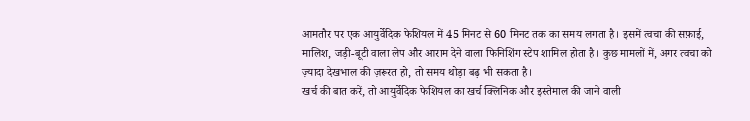आमतौर पर एक आयुर्वेदिक फेशियल में 45 मिनट से 60 मिनट तक का समय लगता है। इसमें त्वचा की सफ़ाई, मालिश, जड़ी-बूटी वाला लेप और आराम देने वाला फिनिशिंग स्टेप शामिल होता है। कुछ मामलों में, अगर त्वचा को ज़्यादा देखभाल की ज़रूरत हो, तो समय थोड़ा बढ़ भी सकता है।
खर्च की बात करें, तो आयुर्वेदिक फेशियल का खर्च क्लिनिक और इस्तेमाल की जाने वाली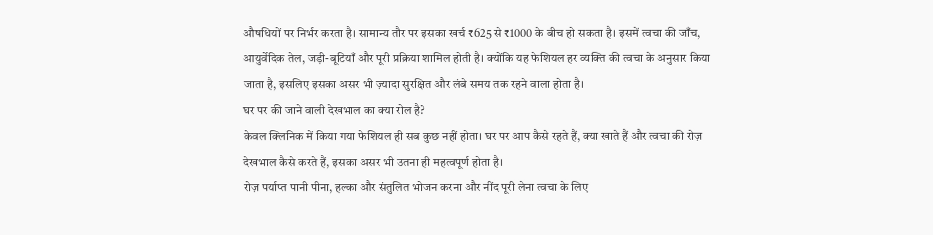औषधियों पर निर्भर करता है। सामान्य तौर पर इसका खर्च ₹625 से ₹1000 के बीच हो सकता है। इसमें त्वचा की जाँच, आयुर्वेदिक तेल, जड़ी-बूटियाँ और पूरी प्रक्रिया शामिल होती है। क्योंकि यह फेशियल हर व्यक्ति की त्वचा के अनुसार किया जाता है, इसलिए इसका असर भी ज़्यादा सुरक्षित और लंबे समय तक रहने वाला होता है।
घर पर की जाने वाली देखभाल का क्या रोल है?
केवल क्लिनिक में किया गया फेशियल ही सब कुछ नहीं होता। घर पर आप कैसे रहते हैं, क्या खाते हैं और त्वचा की रोज़ देखभाल कैसे करते हैं, इसका असर भी उतना ही महत्वपूर्ण होता है।
रोज़ पर्याप्त पानी पीना, हल्का और संतुलित भोजन करना और नींद पूरी लेना त्वचा के लिए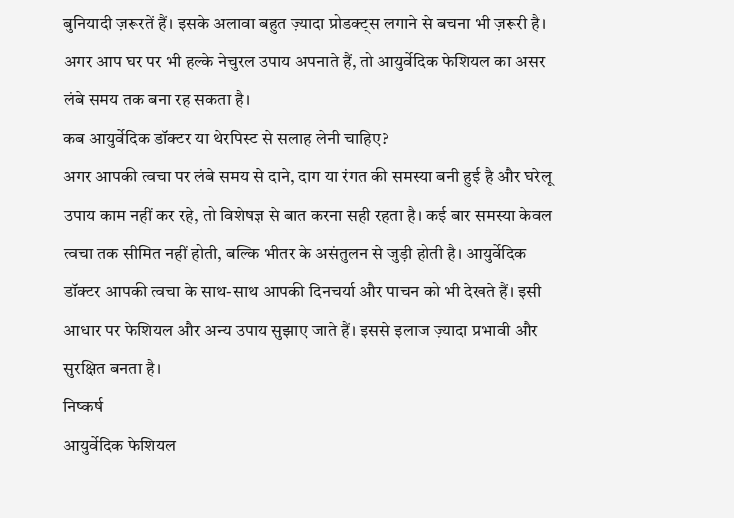बुनियादी ज़रूरतें हैं। इसके अलावा बहुत ज़्यादा प्रोडक्ट्स लगाने से बचना भी ज़रूरी है। अगर आप घर पर भी हल्के नेचुरल उपाय अपनाते हैं, तो आयुर्वेदिक फेशियल का असर लंबे समय तक बना रह सकता है।
कब आयुर्वेदिक डॉक्टर या थेरपिस्ट से सलाह लेनी चाहिए?
अगर आपकी त्वचा पर लंबे समय से दाने, दाग या रंगत की समस्या बनी हुई है और घरेलू उपाय काम नहीं कर रहे, तो विशेषज्ञ से बात करना सही रहता है। कई बार समस्या केवल त्वचा तक सीमित नहीं होती, बल्कि भीतर के असंतुलन से जुड़ी होती है। आयुर्वेदिक डॉक्टर आपकी त्वचा के साथ-साथ आपकी दिनचर्या और पाचन को भी देखते हैं। इसी आधार पर फेशियल और अन्य उपाय सुझाए जाते हैं। इससे इलाज ज़्यादा प्रभावी और सुरक्षित बनता है।
निष्कर्ष
आयुर्वेदिक फेशियल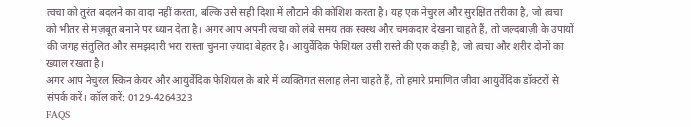त्वचा को तुरंत बदलने का वादा नहीं करता, बल्कि उसे सही दिशा में लौटाने की कोशिश करता है। यह एक नेचुरल और सुरक्षित तरीका है, जो त्वचा को भीतर से मज़बूत बनाने पर ध्यान देता है। अगर आप अपनी त्वचा को लंबे समय तक स्वस्थ और चमकदार देखना चाहते हैं, तो जल्दबाज़ी के उपायों की जगह संतुलित और समझदारी भरा रास्ता चुनना ज़्यादा बेहतर है। आयुर्वेदिक फेशियल उसी रास्ते की एक कड़ी है, जो त्वचा और शरीर दोनों का ख्याल रखता है।
अगर आप नेचुरल स्किन केयर और आयुर्वेदिक फेशियल के बारे में व्यक्तिगत सलाह लेना चाहते हैं, तो हमारे प्रमाणित जीवा आयुर्वेदिक डॉक्टरों से संपर्क करें। कॉल करें: 0129-4264323
FAQS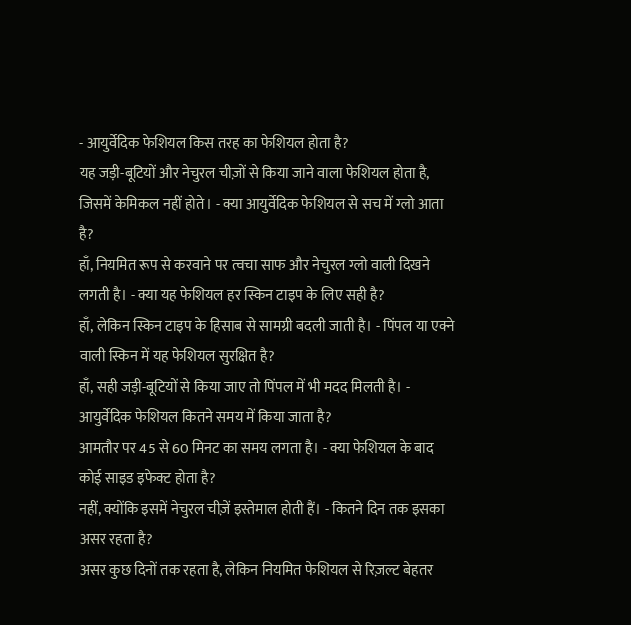- आयुर्वेदिक फेशियल किस तरह का फेशियल होता है?
यह जड़ी-बूटियों और नेचुरल चीज़ों से किया जाने वाला फेशियल होता है, जिसमें केमिकल नहीं होते। - क्या आयुर्वेदिक फेशियल से सच में ग्लो आता है?
हाँ, नियमित रूप से करवाने पर त्वचा साफ और नेचुरल ग्लो वाली दिखने लगती है। - क्या यह फेशियल हर स्किन टाइप के लिए सही है?
हाँ, लेकिन स्किन टाइप के हिसाब से सामग्री बदली जाती है। - पिंपल या एक्ने वाली स्किन में यह फेशियल सुरक्षित है?
हाँ, सही जड़ी-बूटियों से किया जाए तो पिंपल में भी मदद मिलती है। - आयुर्वेदिक फेशियल कितने समय में किया जाता है?
आमतौर पर 45 से 60 मिनट का समय लगता है। - क्या फेशियल के बाद कोई साइड इफेक्ट होता है?
नहीं, क्योंकि इसमें नेचुरल चीज़ें इस्तेमाल होती हैं। - कितने दिन तक इसका असर रहता है?
असर कुछ दिनों तक रहता है, लेकिन नियमित फेशियल से रिज़ल्ट बेहतर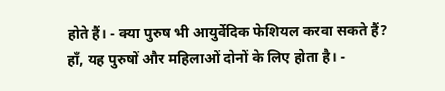होते हैं। - क्या पुरुष भी आयुर्वेदिक फेशियल करवा सकते हैं?
हाँ, यह पुरुषों और महिलाओं दोनों के लिए होता है। -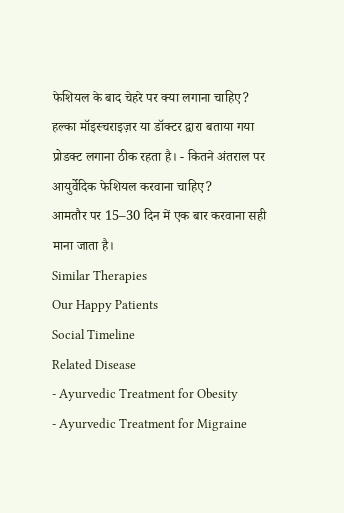फेशियल के बाद चेहरे पर क्या लगाना चाहिए?
हल्का मॉइस्चराइज़र या डॉक्टर द्वारा बताया गया प्रोडक्ट लगाना ठीक रहता है। - कितने अंतराल पर आयुर्वेदिक फेशियल करवाना चाहिए?
आमतौर पर 15–30 दिन में एक बार करवाना सही माना जाता है।
Similar Therapies
Our Happy Patients
Social Timeline
Related Disease
- Ayurvedic Treatment for Obesity
- Ayurvedic Treatment for Migraine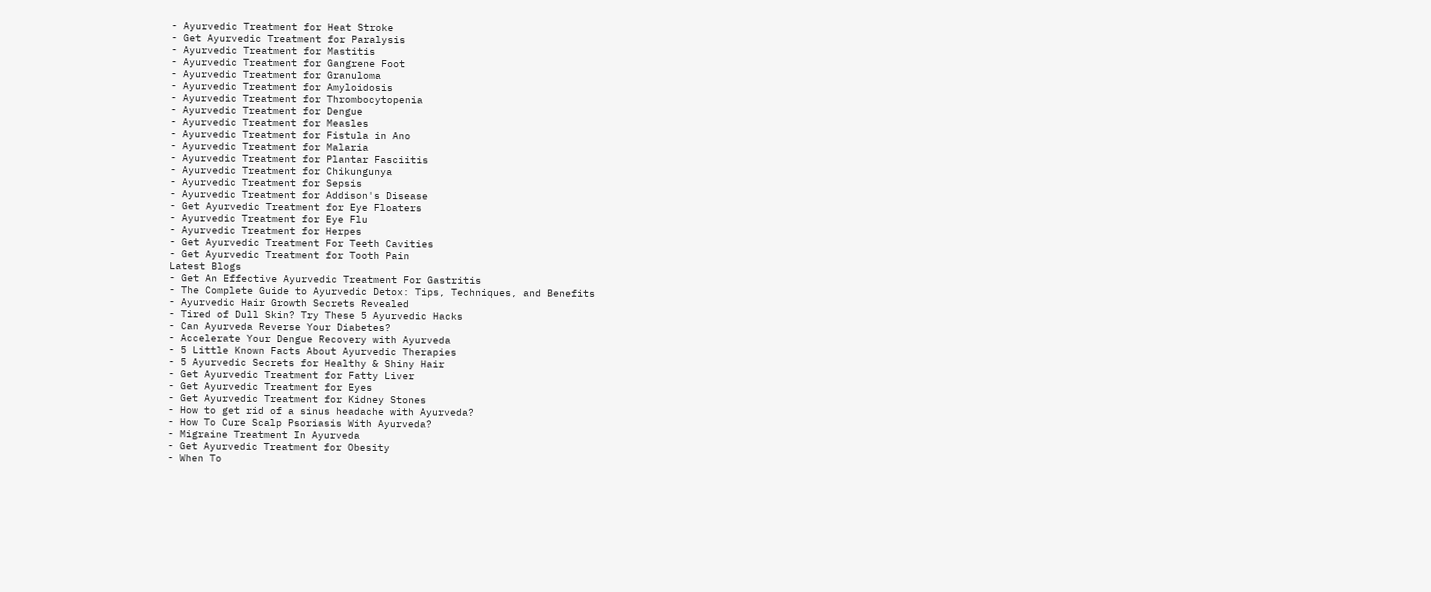- Ayurvedic Treatment for Heat Stroke
- Get Ayurvedic Treatment for Paralysis
- Ayurvedic Treatment for Mastitis
- Ayurvedic Treatment for Gangrene Foot
- Ayurvedic Treatment for Granuloma
- Ayurvedic Treatment for Amyloidosis
- Ayurvedic Treatment for Thrombocytopenia
- Ayurvedic Treatment for Dengue
- Ayurvedic Treatment for Measles
- Ayurvedic Treatment for Fistula in Ano
- Ayurvedic Treatment for Malaria
- Ayurvedic Treatment for Plantar Fasciitis
- Ayurvedic Treatment for Chikungunya
- Ayurvedic Treatment for Sepsis
- Ayurvedic Treatment for Addison's Disease
- Get Ayurvedic Treatment for Eye Floaters
- Ayurvedic Treatment for Eye Flu
- Ayurvedic Treatment for Herpes
- Get Ayurvedic Treatment For Teeth Cavities
- Get Ayurvedic Treatment for Tooth Pain
Latest Blogs
- Get An Effective Ayurvedic Treatment For Gastritis
- The Complete Guide to Ayurvedic Detox: Tips, Techniques, and Benefits
- Ayurvedic Hair Growth Secrets Revealed
- Tired of Dull Skin? Try These 5 Ayurvedic Hacks
- Can Ayurveda Reverse Your Diabetes?
- Accelerate Your Dengue Recovery with Ayurveda
- 5 Little Known Facts About Ayurvedic Therapies
- 5 Ayurvedic Secrets for Healthy & Shiny Hair
- Get Ayurvedic Treatment for Fatty Liver
- Get Ayurvedic Treatment for Eyes
- Get Ayurvedic Treatment for Kidney Stones
- How to get rid of a sinus headache with Ayurveda?
- How To Cure Scalp Psoriasis With Ayurveda?
- Migraine Treatment In Ayurveda
- Get Ayurvedic Treatment for Obesity
- When To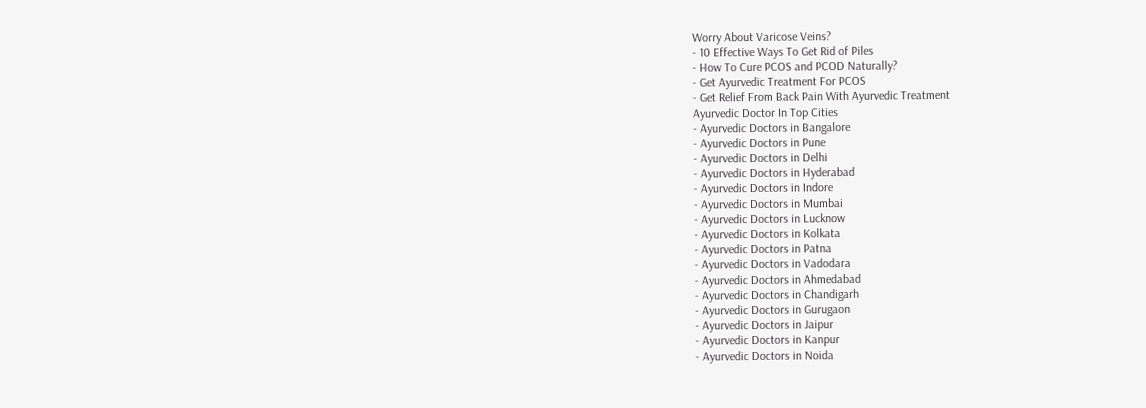Worry About Varicose Veins?
- 10 Effective Ways To Get Rid of Piles
- How To Cure PCOS and PCOD Naturally?
- Get Ayurvedic Treatment For PCOS
- Get Relief From Back Pain With Ayurvedic Treatment
Ayurvedic Doctor In Top Cities
- Ayurvedic Doctors in Bangalore
- Ayurvedic Doctors in Pune
- Ayurvedic Doctors in Delhi
- Ayurvedic Doctors in Hyderabad
- Ayurvedic Doctors in Indore
- Ayurvedic Doctors in Mumbai
- Ayurvedic Doctors in Lucknow
- Ayurvedic Doctors in Kolkata
- Ayurvedic Doctors in Patna
- Ayurvedic Doctors in Vadodara
- Ayurvedic Doctors in Ahmedabad
- Ayurvedic Doctors in Chandigarh
- Ayurvedic Doctors in Gurugaon
- Ayurvedic Doctors in Jaipur
- Ayurvedic Doctors in Kanpur
- Ayurvedic Doctors in Noida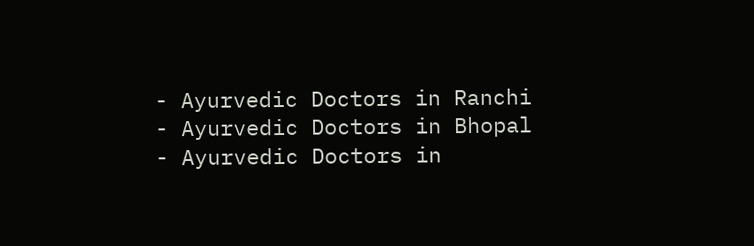- Ayurvedic Doctors in Ranchi
- Ayurvedic Doctors in Bhopal
- Ayurvedic Doctors in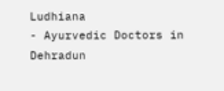Ludhiana
- Ayurvedic Doctors in Dehradun